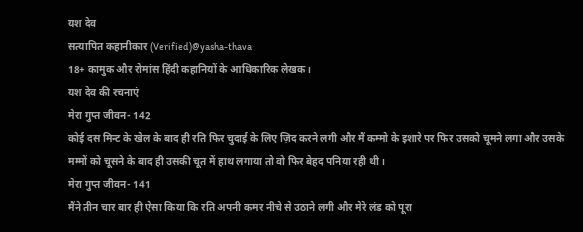यश देव
सत्यापित कहानीकार (Verified)@yasha-thava
18+ कामुक और रोमांस हिंदी कहानियों के आधिकारिक लेखक।
यश देव की रचनाएं
मेरा गुप्त जीवन- 142
कोई दस मिन्ट के खेल के बाद ही रति फिर चुदाई के लिए ज़िद करने लगी और मैं कम्मो के इशारे पर फिर उसको चूमने लगा और उसके मम्मों को चूसने के बाद ही उसकी चूत में हाथ लगाया तो वो फिर बेहद पनिया रही थी।
मेरा गुप्त जीवन- 141
मैंने तीन चार बार ही ऐसा किया कि रति अपनी कमर नीचे से उठाने लगी और मेरे लंड को पूरा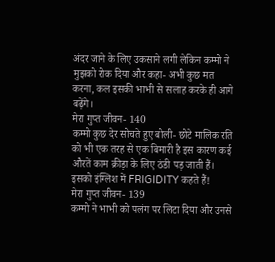अंदर जाने के लिए उकसाने लगी लेकिन कम्मो ने मुझको रोक दिया और कहा- अभी कुछ मत करना, कल इसकी भाभी से सलाह करके ही आगे बढ़ेंगे।
मेरा गुप्त जीवन- 140
कम्मो कुछ देर सोचते हुए बोली- छोटे मालिक रति को भी एक तरह से एक बिमारी है इस कारण कई औरतें काम क्रीड़ा के लिए ठंडी पड़ जाती हैं। इसको इंग्लिश में FRIGIDITY कहते हैं!
मेरा गुप्त जीवन- 139
कम्मो ने भाभी को पलंग पर लिटा दिया और उनसे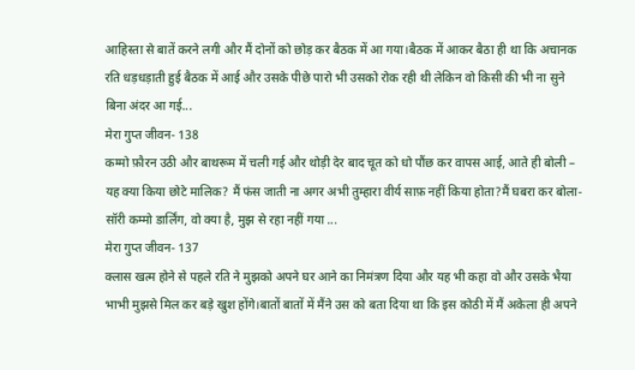आहिस्ता से बातें करने लगी और मैं दोनों को छोड़ कर बैठक में आ गया।बैठक में आकर बैठा ही था कि अचानक रति धड़धड़ाती हुई बैठक में आई और उसके पीछे पारो भी उसको रोक रही थी लेकिन वो किसी की भी ना सुने बिना अंदर आ गई...
मेरा गुप्त जीवन- 138
कम्मो फ़ौरन उठी और बाथरूम में चली गई और थोड़ी देर बाद चूत को धो पौंछ कर वापस आई, आते ही बोली – यह क्या किया छोटे मालिक? मैं फंस जाती ना अगर अभी तुम्हारा वीर्य साफ़ नहीं किया होता?मैं घबरा कर बोला- सॉरी कम्मो डार्लिंग, वो क्या है, मुझ से रहा नहीं गया ...
मेरा गुप्त जीवन- 137
क्लास खत्म होने से पहले रति ने मुझको अपने घर आने का निमंत्रण दिया और यह भी कहा वो और उसके भैया भाभी मुझसे मिल कर बड़े खुश होंगे।बातों बातों में मैंने उस को बता दिया था कि इस कोठी में मैं अकेला ही अपने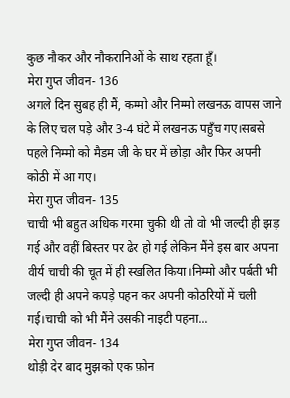कुछ नौकर और नौकरानिओं के साथ रहता हूँ।
मेरा गुप्त जीवन- 136
अगले दिन सुबह ही मैं, कम्मो और निम्मो लखनऊ वापस जाने के लिए चल पड़े और 3-4 घंटे में लखनऊ पहुँच गए।सबसे पहले निम्मो को मैडम जी के घर में छोड़ा और फिर अपनी कोठी में आ गए।
मेरा गुप्त जीवन- 135
चाची भी बहुत अधिक गरमा चुकी थी तो वो भी जल्दी ही झड़ गई और वहीं बिस्तर पर ढेर हो गई लेकिन मैंने इस बार अपना वीर्य चाची की चूत में ही स्खलित किया।निम्मो और पर्बती भी जल्दी ही अपने कपड़े पहन कर अपनी कोठरियों में चली गई।चाची को भी मैंने उसकी नाइटी पहना...
मेरा गुप्त जीवन- 134
थोड़ी देर बाद मुझको एक फ़ोन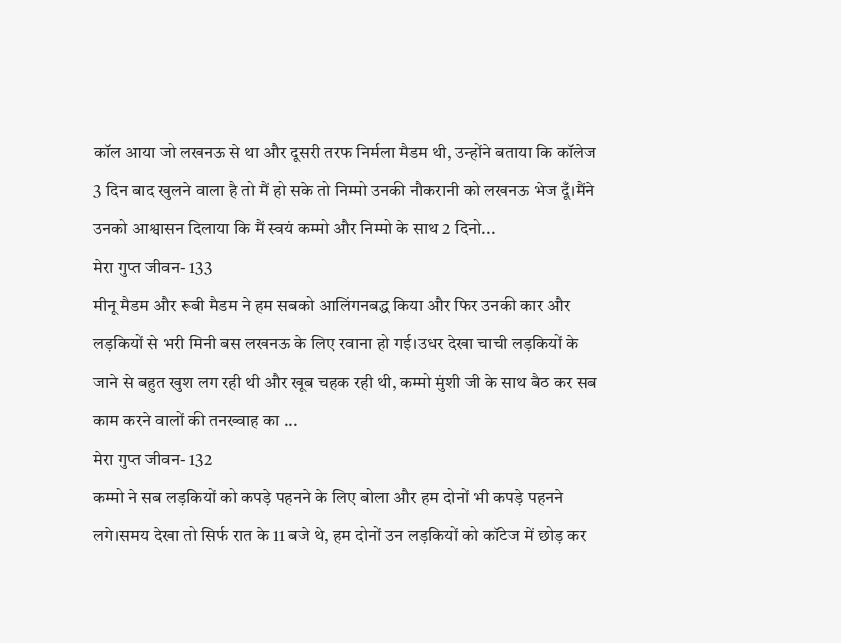कॉल आया जो लखनऊ से था और दूसरी तरफ निर्मला मैडम थी, उन्होंने बताया कि कॉलेज 3 दिन बाद खुलने वाला है तो मैं हो सके तो निम्मो उनकी नौकरानी को लखनऊ भेज दूँ।मैंने उनको आश्वासन दिलाया कि मैं स्वयं कम्मो और निम्मो के साथ 2 दिनो...
मेरा गुप्त जीवन- 133
मीनू मैडम और रूबी मैडम ने हम सबको आलिंगनबद्ध किया और फिर उनकी कार और लड़कियों से भरी मिनी बस लखनऊ के लिए रवाना हो गई।उधर देखा चाची लड़कियों के जाने से बहुत खुश लग रही थी और खूब चहक रही थी, कम्मो मुंशी जी के साथ बैठ कर सब काम करने वालों की तनख्वाह का ...
मेरा गुप्त जीवन- 132
कम्मो ने सब लड़कियों को कपड़े पहनने के लिए बोला और हम दोनों भी कपड़े पहनने लगे।समय देखा तो सिर्फ रात के 11 बजे थे, हम दोनों उन लड़कियों को कॉटेज में छोड़ कर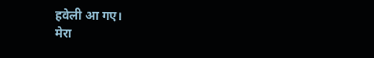हवेली आ गए।
मेरा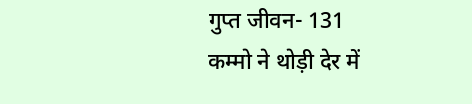गुप्त जीवन- 131
कम्मो ने थोड़ी देर में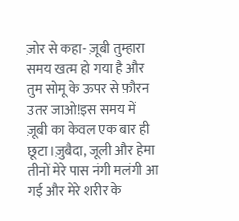ज़ोर से कहा- ज़ूबी तुम्हारा समय खत्म हो गया है और तुम सोमू के ऊपर से फ़ौरन उतर जाओ!इस समय में ज़ूबी का केवल एक बार ही छूटा।ज़ुबैदा, जूली और हेमा तीनों मेरे पास नंगी मलंगी आ गई और मेरे शरीर के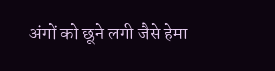अंगों को छूने लगी जैसे हेमा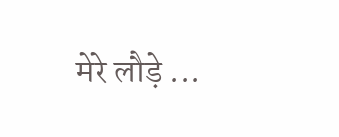मेरे लौड़े ...